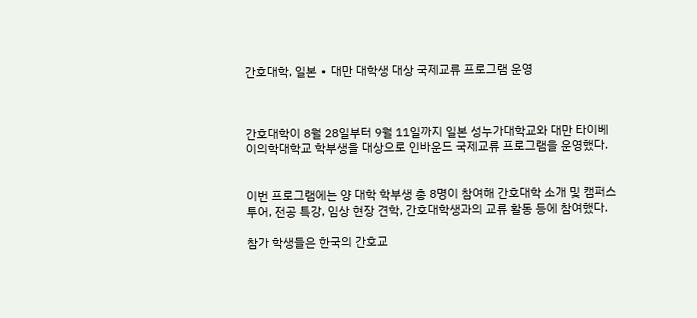간호대학, 일본 ∙ 대만 대학생 대상 국제교류 프로그램 운영



간호대학이 8월 28일부터 9월 11일까지 일본 성누가대학교와 대만 타이베이의학대학교 학부생을 대상으로 인바운드 국제교류 프로그램을 운영했다.


이번 프로그램에는 양 대학 학부생 총 8명이 참여해 간호대학 소개 및 캠퍼스 투어, 전공 특강, 임상 현장 견학, 간호대학생과의 교류 활동 등에 참여했다.

참가 학생들은 한국의 간호교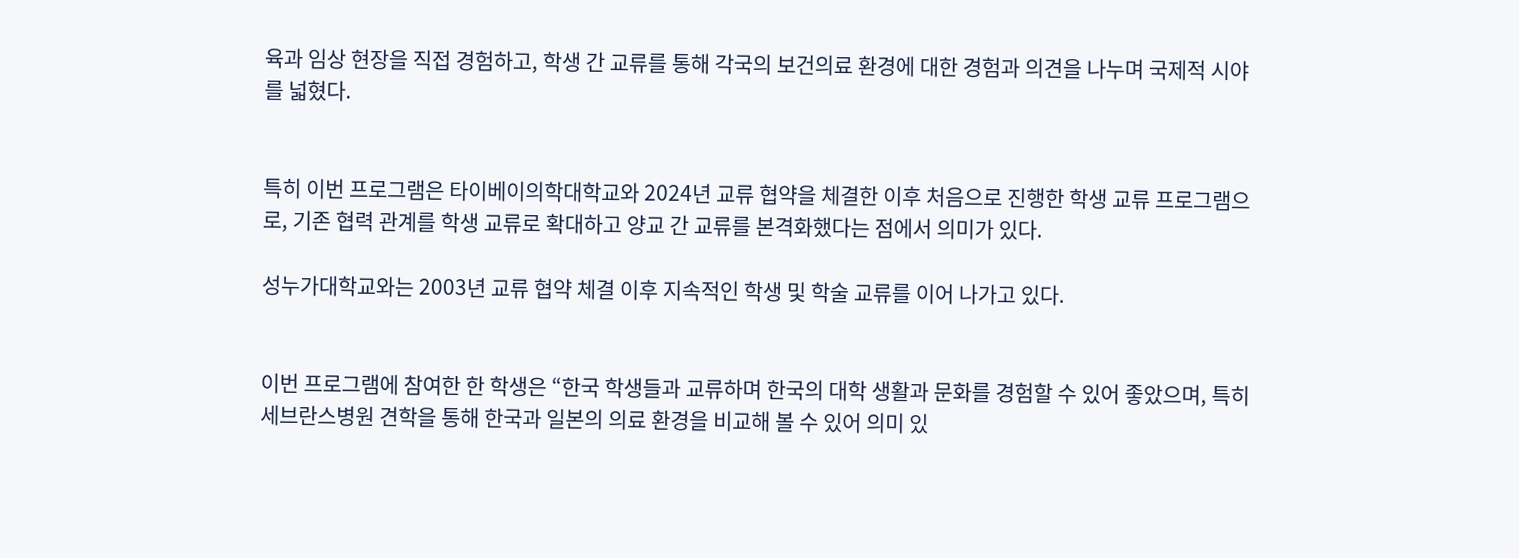육과 임상 현장을 직접 경험하고, 학생 간 교류를 통해 각국의 보건의료 환경에 대한 경험과 의견을 나누며 국제적 시야를 넓혔다.


특히 이번 프로그램은 타이베이의학대학교와 2024년 교류 협약을 체결한 이후 처음으로 진행한 학생 교류 프로그램으로, 기존 협력 관계를 학생 교류로 확대하고 양교 간 교류를 본격화했다는 점에서 의미가 있다.

성누가대학교와는 2003년 교류 협약 체결 이후 지속적인 학생 및 학술 교류를 이어 나가고 있다.


이번 프로그램에 참여한 한 학생은 “한국 학생들과 교류하며 한국의 대학 생활과 문화를 경험할 수 있어 좋았으며, 특히 세브란스병원 견학을 통해 한국과 일본의 의료 환경을 비교해 볼 수 있어 의미 있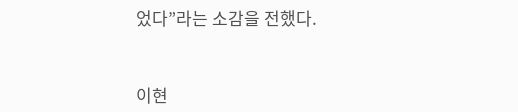었다”라는 소감을 전했다.


이현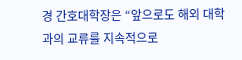경 간호대학장은 “앞으로도 해외 대학과의 교류를 지속적으로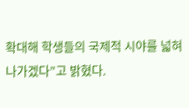확대해 학생들의 국제적 시야를 넓혀 나가겠다”고 밝혔다.